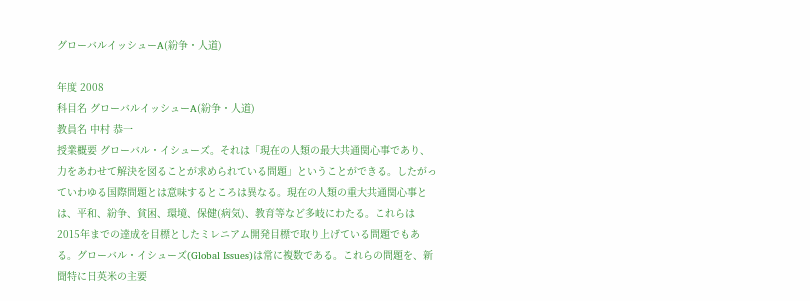グローバルイッシューA(紛争・人道)

年度 2008
科目名 グローバルイッシューA(紛争・人道)
教員名 中村 恭一
授業概要 グローバル・イシューズ。それは「現在の人類の最大共通関心事であり、力をあわせて解決を図ることが求められている問題」ということができる。したがっていわゆる国際問題とは意味するところは異なる。現在の人類の重大共通関心事とは、平和、紛争、貧困、環境、保健(病気)、教育等など多岐にわたる。これらは2015年までの達成を目標としたミレニアム開発目標で取り上げている問題でもある。グローバル・イシューズ(Global Issues)は常に複数である。これらの問題を、新聞特に日英米の主要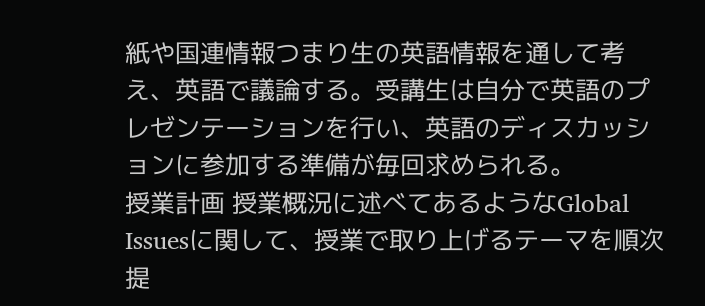紙や国連情報つまり生の英語情報を通して考え、英語で議論する。受講生は自分で英語のプレゼンテーションを行い、英語のディスカッションに参加する準備が毎回求められる。
授業計画 授業概況に述べてあるようなGlobal Issuesに関して、授業で取り上げるテーマを順次提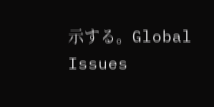示する。Global Issues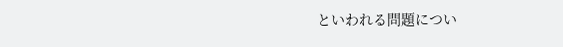といわれる問題につい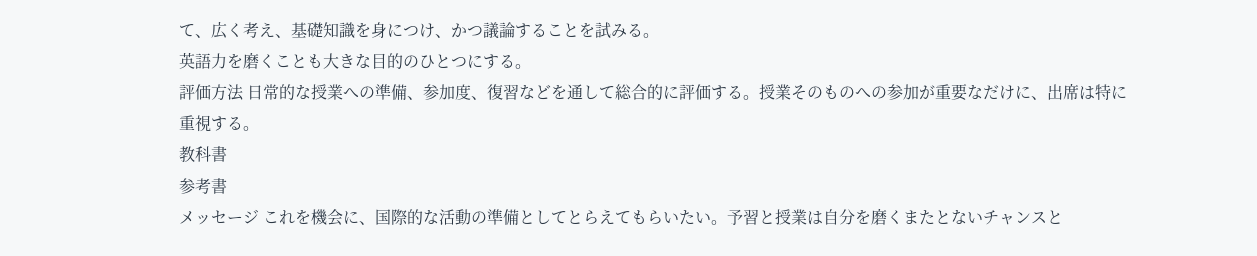て、広く考え、基礎知識を身につけ、かつ議論することを試みる。
英語力を磨くことも大きな目的のひとつにする。
評価方法 日常的な授業への準備、参加度、復習などを通して総合的に評価する。授業そのものへの参加が重要なだけに、出席は特に重視する。
教科書
参考書
メッセージ これを機会に、国際的な活動の準備としてとらえてもらいたい。予習と授業は自分を磨くまたとないチャンスと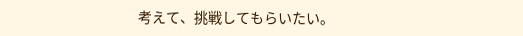考えて、挑戦してもらいたい。